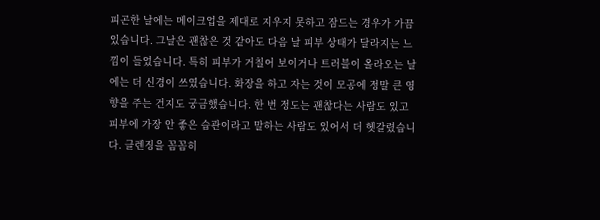피곤한 날에는 메이크업을 제대로 지우지 못하고 잠드는 경우가 가끔 있습니다. 그날은 괜찮은 것 같아도 다음 날 피부 상태가 달라지는 느낌이 들었습니다. 특히 피부가 거칠어 보이거나 트러블이 올라오는 날에는 더 신경이 쓰였습니다. 화장을 하고 자는 것이 모공에 정말 큰 영향을 주는 건지도 궁금했습니다. 한 번 정도는 괜찮다는 사람도 있고 피부에 가장 안 좋은 습관이라고 말하는 사람도 있어서 더 헷갈렸습니다. 클렌징을 꼼꼼히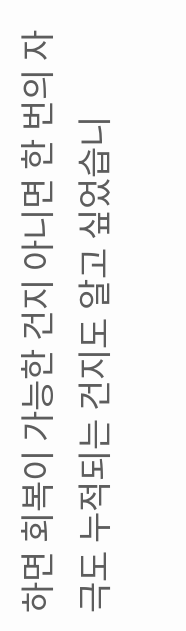하면 회복이 가능한 건지 아니면 한 번의 자극도 누적되는 건지도 알고 싶었습니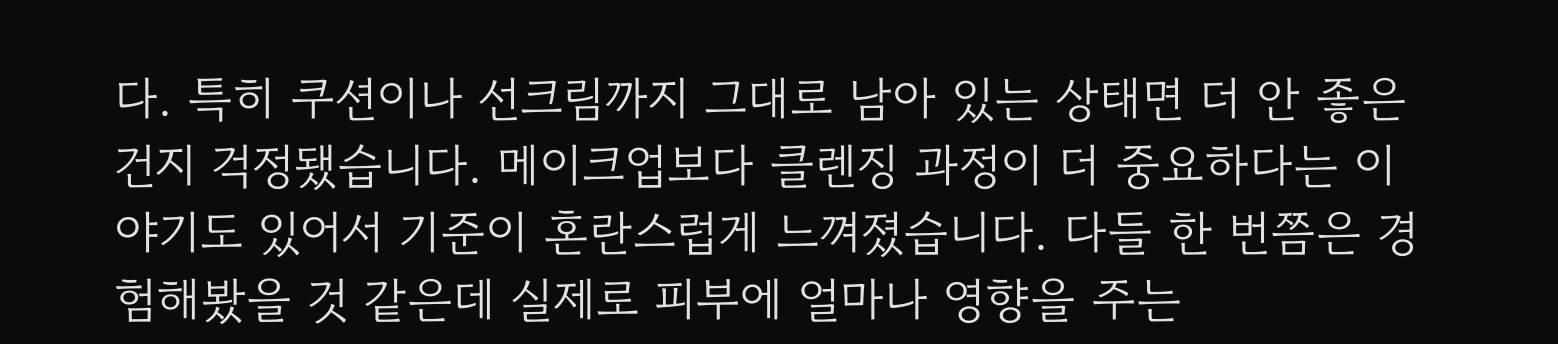다. 특히 쿠션이나 선크림까지 그대로 남아 있는 상태면 더 안 좋은 건지 걱정됐습니다. 메이크업보다 클렌징 과정이 더 중요하다는 이야기도 있어서 기준이 혼란스럽게 느껴졌습니다. 다들 한 번쯤은 경험해봤을 것 같은데 실제로 피부에 얼마나 영향을 주는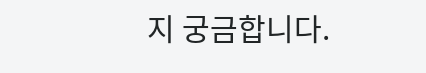지 궁금합니다.